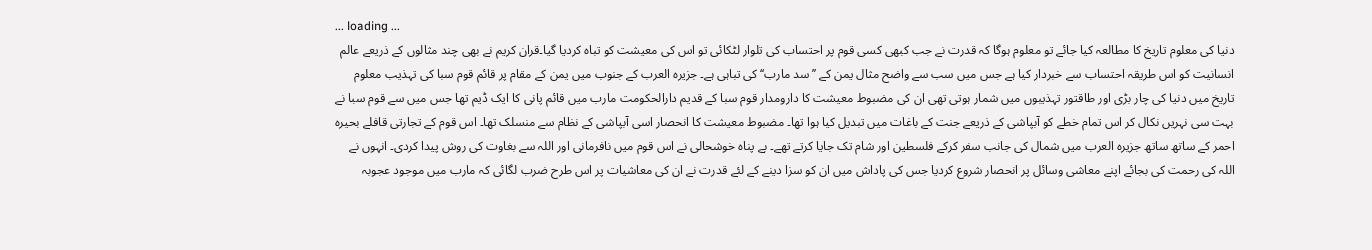... loading ...
دنیا کی معلوم تاریخ کا مطالعہ کیا جائے تو معلوم ہوگا کہ قدرت نے جب کبھی کسی قوم پر احتساب کی تلوار لٹکائی تو اس کی معیشت کو تباہ کردیا گیا۔قران کریم نے بھی چند مثالوں کے ذریعے عالم انسانیت کو اس طریقہ احتساب سے خبردار کیا ہے جس میں سب سے واضح مثال یمن کے ’’سد مارب‘‘ کی تباہی ہے۔ جزیرہ العرب کے جنوب میں یمن کے مقام پر قائم قوم سبا کی تہذیب معلوم تاریخ میں دنیا کی چار بڑی اور طاقتور تہذیبوں میں شمار ہوتی تھی ان کی مضبوط معیشت کا دارومدار قوم سبا کے قدیم دارالحکومت مارب میں قائم پانی کا ایک ڈیم تھا جس میں سے قوم سبا نے بہت سی نہریں نکال کر اس تمام خطے کو آبپاشی کے ذریعے جنت کے باغات میں تبدیل کیا ہوا تھا۔ مضبوط معیشت کا انحصار اسی آبپاشی کے نظام سے منسلک تھا۔ اس قوم کے تجارتی قافلے بحیرہ احمر کے ساتھ ساتھ جزیرہ العرب میں شمال کی جانب سفر کرکے فلسطین اور شام تک جایا کرتے تھے۔ بے پناہ خوشحالی نے اس قوم میں نافرمانی اور اللہ سے بغاوت کی روش پیدا کردی۔ انہوں نے اللہ کی رحمت کی بجائے اپنے معاشی وسائل پر انحصار شروع کردیا جس کی پاداش میں ان کو سزا دینے کے لئے قدرت نے ان کی معاشیات پر اس طرح ضرب لگائی کہ مارب میں موجود عجوبہ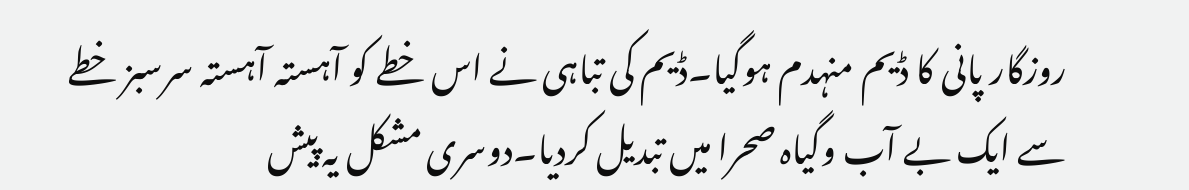روزگار پانی کا ڈیم منہدم ہوگیا۔ڈیم کی تباہی نے اس خطے کو آہستہ آہستہ سرسبز خطے سے ایک بے آب وگیاہ صحرا میں تبدیل کردیا۔دوسری مشکل یہ پیش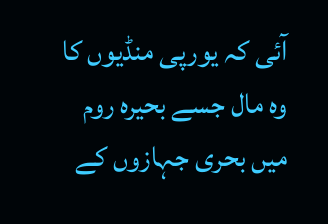آئی کہ یورپی منڈیوں کا وہ مال جسے بحیرہ روم میں بحری جہازوں کے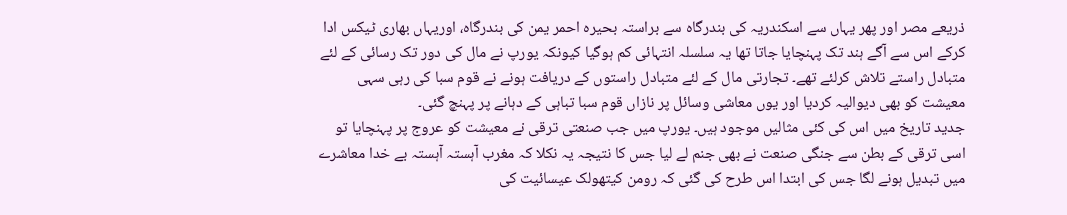ذریعے مصر اور پھر یہاں سے اسکندریہ کی بندرگاہ سے براستہ بحیرہ احمر یمن کی بندرگاہ، اوریہاں بھاری ٹیکس ادا کرکے اس سے آگے ہند تک پہنچایا جاتا تھا یہ سلسلہ انتہائی کم ہوگیا کیونکہ یورپ نے مال کی دور تک رسائی کے لئے متبادل راستے تلاش کرلئے تھے۔ تجارتی مال کے لئے متبادل راستوں کے دریافت ہونے نے قوم سبا کی رہی سہی معیشت کو بھی دیوالیہ کردیا اور یوں معاشی وسائل پر نازاں قوم سبا تباہی کے دہانے پر پہنچ گئی۔
جدید تاریخ میں اس کی کئی مثالیں موجود ہیں۔ یورپ میں جب صنعتی ترقی نے معیشت کو عروج پر پہنچایا تو اسی ترقی کے بطن سے جنگی صنعت نے بھی جنم لے لیا جس کا نتیجہ یہ نکلا کہ مغرب آہستہ آہستہ بے خدا معاشرے میں تبدیل ہونے لگا جس کی ابتدا اس طرح کی گئی کہ رومن کیتھولک عیسائیت کی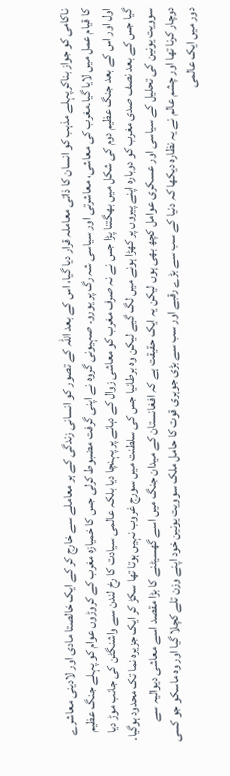ناکامی کو جواز بناکرپہلے مذہب کو انسان کا ذاتی معاملہ قرار دیا گیا، اس کے بعد اللہ کے تصور کو انسانی زندگی کے ہر معاملے سے خارج کر کے ایک خالصتا مادی اور لادینی معاشرے کا قیام عمل میں لایا گیا۔مغرب کی معاشی، معاشرتی اور سیاسی شہ رگ پر یورو۔ صہیونی گروہ نے اپنی گرفت مضبوط کرلی جس کا خمیازہ مغرب کے کروڑوں عوام کو پہلے جنگ عظیم اول اور اس کے بعد جنگ عظیم دوم کی شکل میں بھگتنا پڑا جس نے نہ صرف مغرب کو معاشی زوال کے دہانے پر پہنچا دیا بلکہ عالمی سیادت کا رخ لندن سے واشنگٹن کی جانب موڑ دیا گیا جس کے بعد نصف صدی مغرب کو دوبارہ اپنے پیروں پر کھڑا ہونے میں لگ گیے لیکن وہ برطانیا جس کی سلطنت میں سورج غروب نہیں ہوتا تھا سکڑ کر ایک جزیرہ نما تک محدود ہوگیا۔
سوویت یونین کی تحلیل کے سیاسی اور عسکری عوامل کچھ بھی ہوں لیکن یہ ایک حقیقت ہے کہ افغانستان کے میدان جنگ میں اسے گھسیٹنے کا بڑا مقصد اسے معاشی دیوالیہ سے دوچار کرنا تھا اور چشم عالم نے یہ نظارہ دیکھا کہ دنیا کے سب سے بڑے رقبے اور سب سے بڑی جوہری قوت کا حامل ملک سوویت یونین خود اپنے وزن تلے کچلا گیا اور وہ ماسکو جو کسی دور میں ایک عالمی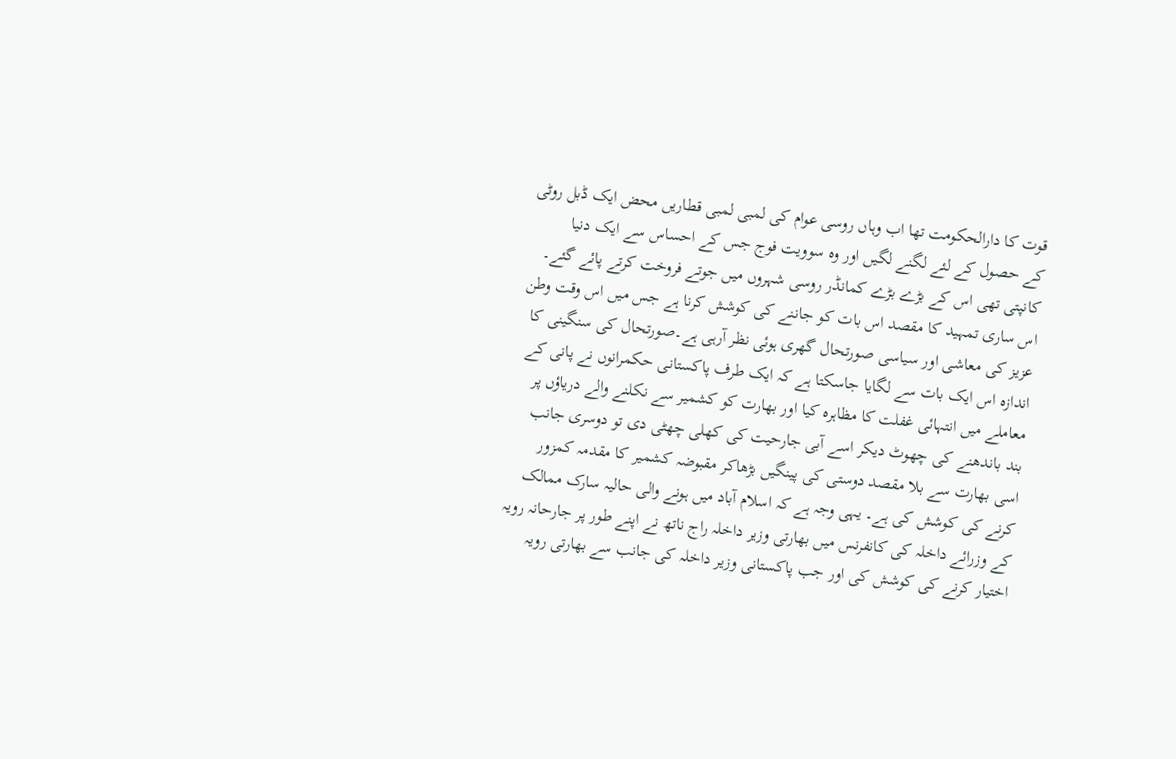قوت کا دارالحکومت تھا اب وہاں روسی عوام کی لمبی لمبی قطاریں محض ایک ڈبل روٹی کے حصول کے لئے لگنے لگیں اور وہ سوویت فوج جس کے احساس سے ایک دنیا کانپتی تھی اس کے بڑے بڑے کمانڈر روسی شہروں میں جوتے فروخت کرتے پائے گئے۔
اس ساری تمہید کا مقصد اس بات کو جاننے کی کوشش کرنا ہے جس میں اس وقت وطن عزیز کی معاشی اور سیاسی صورتحال گھری ہوئی نظر آرہی ہے۔صورتحال کی سنگینی کا اندازہ اس ایک بات سے لگایا جاسکتا ہے کہ ایک طرف پاکستانی حکمرانوں نے پانی کے معاملے میں انتہائی غفلت کا مظاہرہ کیا اور بھارت کو کشمیر سے نکلنے والے دریاؤں پر بند باندھنے کی چھوٹ دیکر اسے آبی جارحیت کی کھلی چھٹی دی تو دوسری جانب اسی بھارت سے بلا مقصد دوستی کی پینگیں بڑھاکر مقبوضہ کشمیر کا مقدمہ کمزور کرنے کی کوشش کی ہے۔ یہی وجہ ہے کہ اسلام آباد میں ہونے والی حالیہ سارک ممالک کے وزرائے داخلہ کی کانفرنس میں بھارتی وزیر داخلہ راج ناتھ نے اپنے طور پر جارحانہ رویہ اختیار کرنے کی کوشش کی اور جب پاکستانی وزیر داخلہ کی جانب سے بھارتی رویہ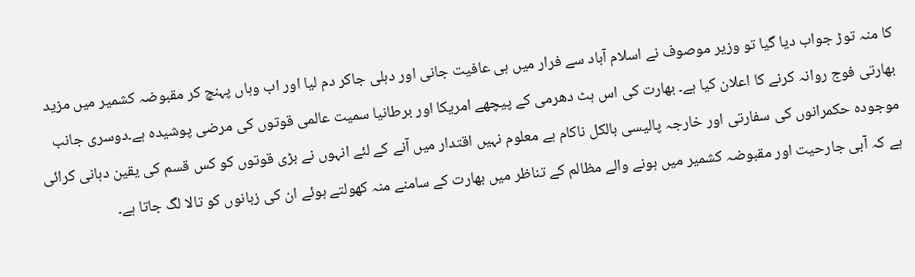کا منہ توڑ جواب دیا گیا تو وزیر موصوف نے اسلام آباد سے فرار میں ہی عافیت جانی اور دہلی جاکر دم لیا اور اب وہاں پہنچ کر مقبوضہ کشمیر میں مزید بھارتی فوج روانہ کرنے کا اعلان کیا ہے۔ بھارت کی اس ہٹ دھرمی کے پیچھے امریکا اور برطانیا سمیت عالمی قوتوں کی مرضی پوشیدہ ہے۔دوسری جانب موجودہ حکمرانوں کی سفارتی اور خارجہ پالیسی بالکل ناکام ہے معلوم نہیں اقتدار میں آنے کے لئے انہوں نے بڑی قوتوں کو کس قسم کی یقین دہانی کرائی ہے کہ آبی جارحیت اور مقبوضہ کشمیر میں ہونے والے مظالم کے تناظر میں بھارت کے سامنے منہ کھولتے ہوئے ان کی زبانوں کو تالا لگ جاتا ہے۔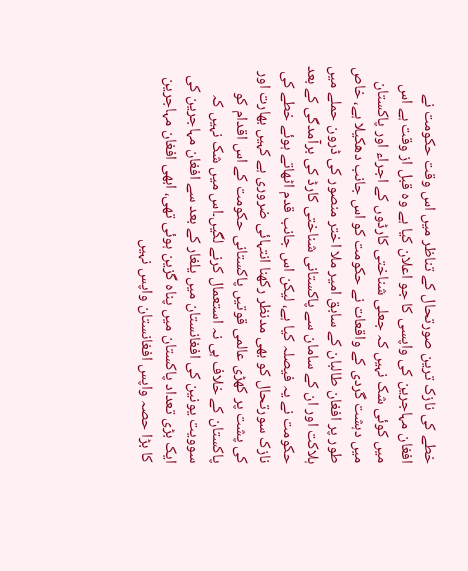خطے کی نازک ترین صورتحال کے تناظر میں اس وقت حکومت نے افغان مہاجرین کی واپسی کا جو اعلان کیا ہے وہ قبل از وقت ہے اس میں کوئی شک نہیں کہ جعلی شناختی کارڈوں کے اجراء اور پاکستان میں دہشت گردی کے واقعات نے حکومت کو اس جانب دھکیلا ہے، خاص طور پر افغان طالبان کے سابق امیر ملا اختر منصور کی ڈرون حملے میں ہلاکت اور ان کے سامان سے پاکستانی شناختی کارڈ کی برآمدگی کے بعد حکومت نے یہ فیصلہ کیا ہے، لیکن اس جانب قدم اٹھاتے ہوئے خطے کی نازک سورتحال کو بھی مدنظر رکھنا انتہائی ضروری ہے کہیں بھارت اور کی پشت پر کھڑی عالمی قوتیں پاکستانی حکومت کے اس اقدام کو پاکستان کے خلاف ہی نہ استعمال کرنے لگیں۔اس میں شک نہیں کہ سوویت یونین کی افغانستان میں یلغار کے بعد سے افغان مہاجرین کی ایک بڑی تعداد پاکستان میں پناہ گزین ہوئی تھی، ابھی افغان مہاجرین کا بڑا حصہ واپس افغانستان واپس نہیں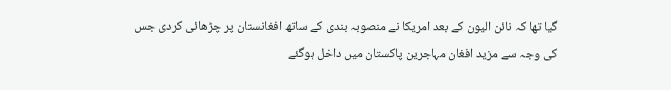گیا تھا کہ نائن الیون کے بعد امریکا نے منصوبہ بندی کے ساتھ افغانستان پر چڑھائی کردی جس کی وجہ سے مزید افغان مہاجرین پاکستان میں داخل ہوگئے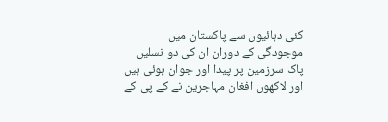کئی دہائیوں سے پاکستان میں موجودگی کے دوران ان کی دو نسلیں پاک سرزمین پر پیدا اور جوان ہوئی ہیں اور لاکھوں افغان مہاجرین نے کے پی کے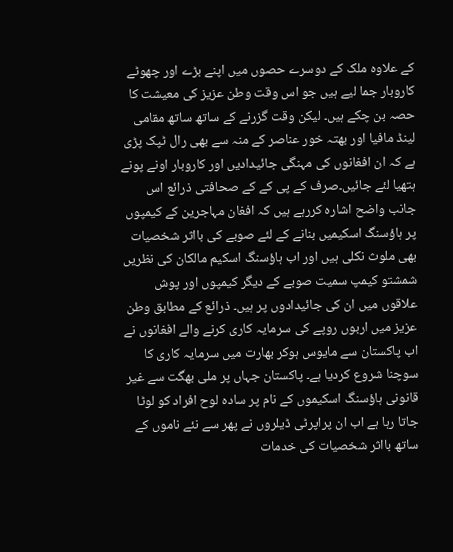کے علاوہ ملک کے دوسرے حصوں میں اپنے بڑے اور چھوٹے کاروبار جما لیے ہیں جو اس وقت وطن عزیز کی معیشت کا حصہ بن چکے ہیں۔ لیکن وقت گزرنے کے ساتھ ساتھ مقامی لینڈ مافیا اور بھتہ خور عناصر کے منہ سے بھی رال ٹپک پڑی ہے کہ ان افغانوں کی مہنگی جائیدادیں اور کاروبار اونے پونے ہتھیا لئے جائیں۔صرف کے پی کے کے صحافتی ذرائع اس جانب واضح اشارہ کررہے ہیں کہ افغان مہاجرین کے کیمپوں پر ہاؤسنگ اسکیمیں بنانے کے لئے صوبے کی بااثر شخصیات بھی ملوث نکلی ہیں اور اب ہاؤسنگ اسکیم مالکان کی نظریں شمشتو کیمپ سمیت صوبے کے دیگر کیمپوں اور پوش علاقوں میں ان کی جائیدادوں پر ہیں۔ ذرائع کے مطابق وطن عزیز میں اربوں روپے کی سرمایہ کاری کرنے والے افغانوں نے اب پاکستان سے مایوس ہوکر بھارت میں سرمایہ کاری کا سوچنا شروع کردیا ہے۔ پاکستان جہاں پر ملی بھگت سے غیر قانونی ہاؤسنگ اسکیموں کے نام پر سادہ لوح افراد کو لوٹا جاتا رہا ہے اب ان پراپرٹی ڈیلروں نے پھر سے نئے ناموں کے ساتھ بااثر شخصیات کی خدمات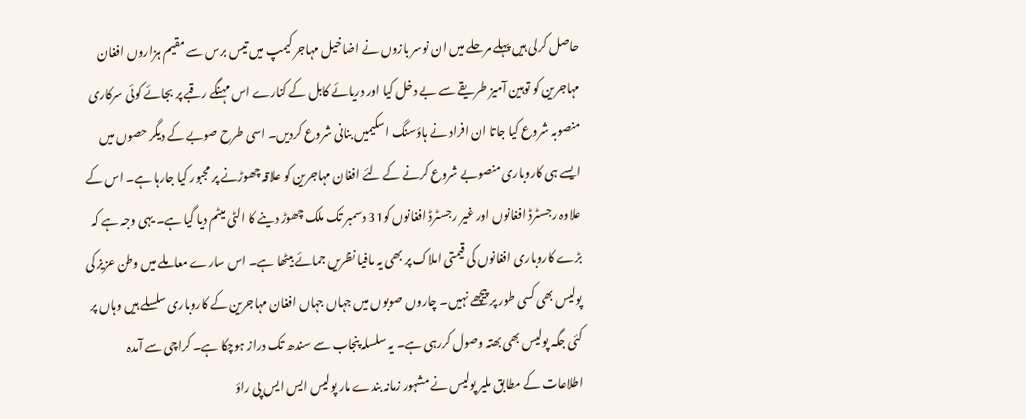حاصل کرلی ہیں پہلے مرحلے میں ان نوسر بازوں نے اضاخیل مہاجر کیمپ میں تیس برس سے مقیم ہزاروں افغان مہاجرین کو توہین آمیز طریقے سے بے دخل کیا اور دریائے کابل کے کنارے اس مہنگے رقبے پر بجائے کوئی سرکاری منصوبہ شروع کیا جاتا ان افراد نے ہاؤسنگ اسکیمیں بنانی شروع کردیں۔ اسی طرح صوبے کے دیگر حصوں میں ایسے ہی کاروباری منصوبے شروع کرنے کے لئے افغان مہاجرین کو علاقہ چھوڑنے پر مجبور کیا جارہا ہے۔ اس کے علاوہ رجسٹرڈ افغانوں اور غیر رجسٹرڈ افغانوں کو31 دسمبر تک ملک چھوڑ دینے کا الٹی میٹم دیا گیا ہے۔ یہی وجہ ہے کہ بڑے کاروباری افغانوں کی قیمتی املاک پر بھی یہ مافیا نظریں جمائے بیٹھا ہے۔ اس سارے معاملے میں وطن عزیز کی پولیس بھی کسی طور پر پیچھے نہیں۔ چاروں صوبوں میں جہاں جہاں افغان مہاجرین کے کاروباری سلسلے ہیں وہاں پر کئی جگہ پولیس بھی بھتہ وصول کررہی ہے۔ یہ سلسلہ پنجاب سے سندھ تک دراز ہوچکا ہے۔ کراچی سے آمدہ اطلاعات کے مطابق ملیر پولیس نے مشہور زمانہ بندے مار پولیس ایس ایس پی راؤ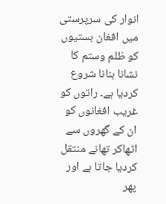انوار کی سرپرستی میں افغان بستیوں کو ظلم وستم کا نشانا بنانا شروع کردیا ہے۔ راتوں کو غریب افغانوں کو ان کے گھروں سے اٹھاکر تھانے منتقل کردیا جاتا ہے اور پھر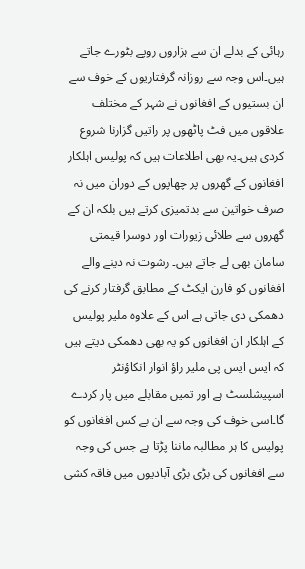رہائی کے بدلے ان سے ہزاروں روپے بٹورے جاتے ہیں۔اس وجہ سے روزانہ گرفتاریوں کے خوف سے ان بستیوں کے افغانوں نے شہر کے مختلف علاقوں میں فٹ پاٹھوں پر راتیں گزارنا شروع کردی ہیں۔یہ بھی اطلاعات ہیں کہ پولیس اہلکار افغانوں کے گھروں پر چھاپوں کے دوران میں نہ صرف خواتین سے بدتمیزی کرتے ہیں بلکہ ان کے گھروں سے طلائی زیورات اور دوسرا قیمتی سامان بھی لے جاتے ہیں۔ رشوت نہ دینے والے افغانوں کو فارن ایکٹ کے مطابق گرفتار کرنے کی دھمکی دی جاتی ہے اس کے علاوہ ملیر پولیس کے اہلکار ان افغانوں کو یہ بھی دھمکی دیتے ہیں کہ ایس ایس پی ملیر راؤ انوار انکاؤنٹر اسپیشلسٹ ہے اور تمیں مقابلے میں پار کردے گا۔اسی خوف کی وجہ سے ان بے کس افغانوں کو پولیس کا ہر مطالبہ ماننا پڑتا ہے جس کی وجہ سے افغانوں کی بڑی بڑی آبادیوں میں فاقہ کشی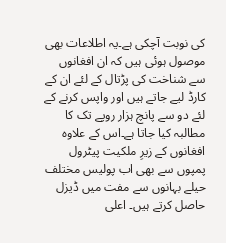کی نوبت آچکی ہے۔یہ اطلاعات بھی موصول ہوئی ہیں کہ ان افغانوں سے شناخت کی پڑتال کے لئے ان کے کارڈ لیے جاتے ہیں اور واپس کرنے کے لئے دو سے پانچ ہزار روپے تک کا مطالبہ کیا جاتا ہے۔اس کے علاوہ افغانوں کے زیرِ ملکیت پیٹرول پمپوں سے بھی اب پولیس مختلف حیلے بہانوں سے مفت میں ڈیزل حاصل کرتے ہیں۔ اعلی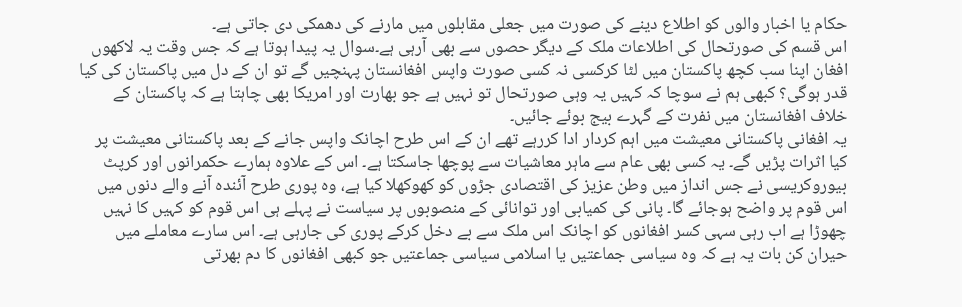حکام یا اخبار والوں کو اطلاع دینے کی صورت میں جعلی مقابلوں میں مارنے کی دھمکی دی جاتی ہے۔
اس قسم کی صورتحال کی اطلاعات ملک کے دیگر حصوں سے بھی آرہی ہے۔سوال یہ پیدا ہوتا ہے کہ جس وقت یہ لاکھوں افغان اپنا سب کچھ پاکستان میں لٹا کرکسی نہ کسی صورت واپس افغانستان پہنچیں گے تو ان کے دل میں پاکستان کی کیا قدر ہوگی؟ کبھی ہم نے سوچا کہ کہیں یہ وہی صورتحال تو نہیں ہے جو بھارت اور امریکا بھی چاہتا ہے کہ پاکستان کے خلاف افغانستان میں نفرت کے گہرے بیج بوئے جائیں۔
یہ افغانی پاکستانی معیشت میں اہم کردار ادا کررہے تھے ان کے اس طرح اچانک واپس جانے کے بعد پاکستانی معیشت پر کیا اثرات پڑیں گے۔ یہ کسی بھی عام سے ماہر معاشیات سے پوچھا جاسکتا ہے۔ اس کے علاوہ ہمارے حکمرانوں اور کرپٹ بیوروکریسی نے جس انداز میں وطن عزیز کی اقتصادی جڑوں کو کھوکھلا کیا ہے، وہ پوری طرح آئندہ آنے والے دنوں میں اس قوم پر واضح ہوجائے گا۔ پانی کی کمیابی اور توانائی کے منصوبوں پر سیاست نے پہلے ہی اس قوم کو کہیں کا نہیں چھوڑا ہے اب رہی سہی کسر افغانوں کو اچانک اس ملک سے بے دخل کرکے پوری کی جارہی ہے۔ اس سارے معاملے میں حیران کن بات یہ ہے کہ وہ سیاسی جماعتیں یا اسلامی سیاسی جماعتیں جو کبھی افغانوں کا دم بھرتی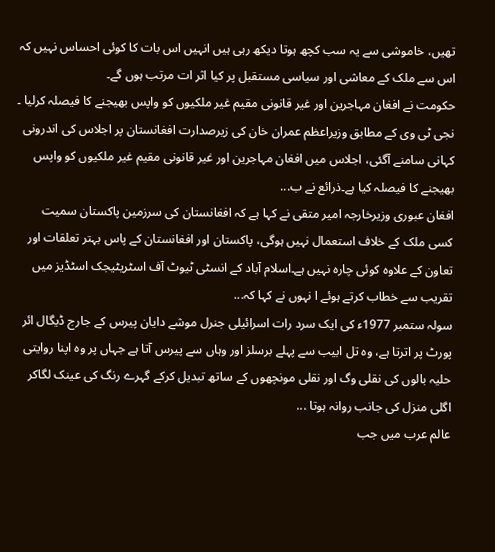تھیں، خاموشی سے یہ سب کچھ ہوتا دیکھ رہی ہیں انہیں اس بات کا کوئی احساس نہیں کہ اس سے ملک کے معاشی اور سیاسی مستقبل پر کیا اثر ات مرتب ہوں گے۔
حکومت نے افغان مہاجرین اور غیر قانونی مقیم غیر ملکیوں کو واپس بھیجنے کا فیصلہ کرلیا ۔ نجی ٹی وی کے مطابق وزیراعظم عمران خان کی زیرصدارت افغانستان پر اجلاس کی اندرونی کہانی سامنے آگئی، اجلاس میں افغان مہاجرین اور غیر قانونی مقیم غیر ملکیوں کو واپس بھیجنے کا فیصلہ کیا ہے۔ذرائع نے ب...
افغان عبوری وزیرخارجہ امیر متقی نے کہا ہے کہ افغانستان کی سرزمین پاکستان سمیت کسی ملک کے خلاف استعمال نہیں ہوگی، پاکستان اور افغانستان کے پاس بہتر تعلقات اور تعاون کے علاوہ کوئی چارہ نہیں ہے۔اسلام آباد کے انسٹی ٹیوٹ آف اسٹریٹیجک اسٹڈیز میں تقریب سے خطاب کرتے ہوئے ا نہوں نے کہا کہ...
سولہ ستمبر 1977ء کی ایک سرد رات اسرائیلی جنرل موشے دایان پیرس کے جارج ڈیگال ائر پورٹ پر اترتا ہے، وہ تل ابیب سے پہلے برسلز اور وہاں سے پیرس آتا ہے جہاں پر وہ اپنا روایتی حلیہ بالوں کی نقلی وگ اور نقلی مونچھوں کے ساتھ تبدیل کرکے گہرے رنگ کی عینک لگاکر اگلی منزل کی جانب روانہ ہوتا ...
عالم عرب میں جب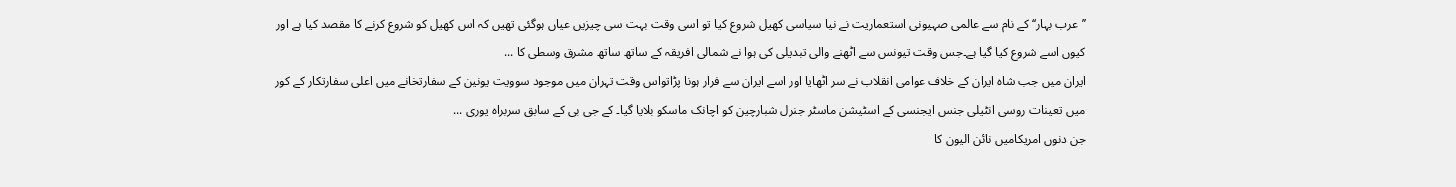’’عرب بہار‘‘ کے نام سے عالمی صہیونی استعماریت نے نیا سیاسی کھیل شروع کیا تو اسی وقت بہت سی چیزیں عیاں ہوگئی تھیں کہ اس کھیل کو شروع کرنے کا مقصد کیا ہے اور کیوں اسے شروع کیا گیا ہے۔جس وقت تیونس سے اٹھنے والی تبدیلی کی ہوا نے شمالی افریقہ کے ساتھ ساتھ مشرق وسطی کا ...
ایران میں جب شاہ ایران کے خلاف عوامی انقلاب نے سر اٹھایا اور اسے ایران سے فرار ہونا پڑاتواس وقت تہران میں موجود سوویت یونین کے سفارتخانے میں اعلی سفارتکار کے کور میں تعینات روسی انٹیلی جنس ایجنسی کے اسٹیشن ماسٹر جنرل شبارچین کو اچانک ماسکو بلایا گیا۔ کے جی بی کے سابق سربراہ یوری ...
جن دنوں امریکامیں نائن الیون کا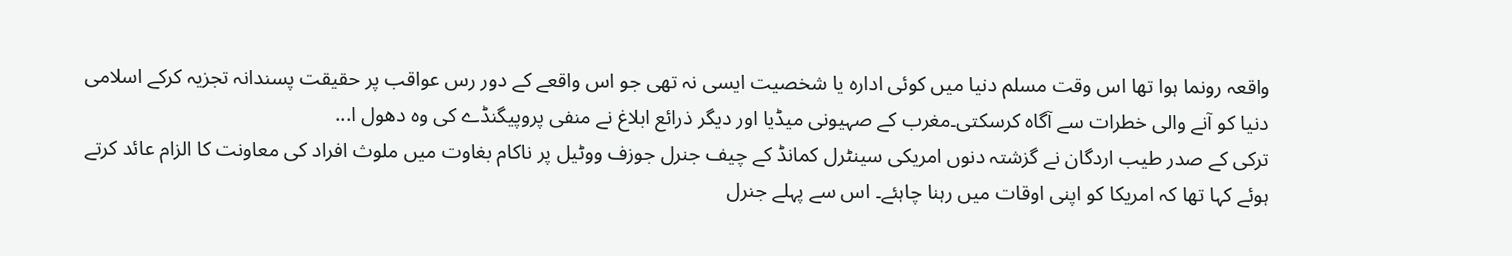واقعہ رونما ہوا تھا اس وقت مسلم دنیا میں کوئی ادارہ یا شخصیت ایسی نہ تھی جو اس واقعے کے دور رس عواقب پر حقیقت پسندانہ تجزیہ کرکے اسلامی دنیا کو آنے والی خطرات سے آگاہ کرسکتی۔مغرب کے صہیونی میڈیا اور دیگر ذرائع ابلاغ نے منفی پروپیگنڈے کی وہ دھول ا...
ترکی کے صدر طیب اردگان نے گزشتہ دنوں امریکی سینٹرل کمانڈ کے چیف جنرل جوزف ووٹیل پر ناکام بغاوت میں ملوث افراد کی معاونت کا الزام عائد کرتے ہوئے کہا تھا کہ امریکا کو اپنی اوقات میں رہنا چاہئے۔ اس سے پہلے جنرل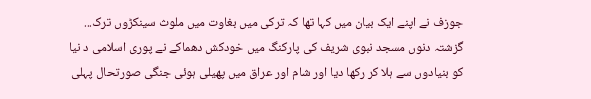جوزف نے اپنے ایک بیان میں کہا تھا کہ ترکی میں بغاوت میں ملوث سینکڑوں ترک...
گزشتہ دنوں مسجد نبوی شریف کی پارکنگ میں خودکش دھماکے نے پوری اسلامی د نیا کو بنیادوں سے ہلا کر رکھا دیا اور شام اور عراق میں پھیلی ہوئی جنگی صورتحال پہلی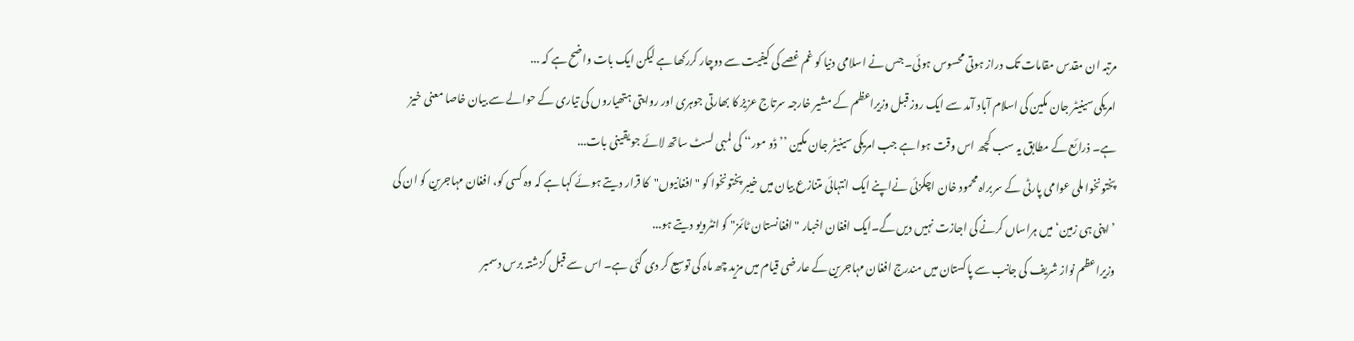مرتبہ ان مقدس مقامات تک دراز ہوتی محسوس ہوئی۔ جس نے اسلامی دنیا کو غم غصے کی کیفیت سے دوچار کررکھا ہے لیکن ایک بات واضح ہے کہ ...
امریکی سینیٹر جان مکین کی اسلام آباد آمد سے ایک روز قبل وزیراعظم کے مشیر خارجہ سرتاج عزیز کا بھارتی جوہری اور روایتی ہتھیاروں کی تیاری کے حوالے سے بیان خاصا معنی خیز ہے۔ ذرائع کے مطابق یہ سب کچھ اس وقت ہوا ہے جب امریکی سینیٹر جان مکین ’’ڈو مور‘‘ کی لمبی لسٹ ساتھ لائے جو یقینی بات...
پختونخوا ملی عوامی پارٹی کے سربراہ محمود خان اچکزئی نےاپنے ایک انتہائی متنازع بیان میں خیبر پختونخوا کو "افغانیوں"کا قرار دیتے ہوئے کہا ہے کہ وہ کسی کو، افغان مہاجرین کو ان کی ’اپنی ہی زمین‘ میں ہراساں کرنے کی اجازت نہیں دیں گے۔ایک افغان اخبار "افغانستان ٹائمز" کو انٹرویو دیتے ہو...
وزیراعظم نواز شریف کی جانب سے پاکستان میں مندرج افغان مہاجرین کے عارضی قیام میں مزید چھ ماہ کی توسیع کر دی گئی ہے۔ اس سے قبل گزشتہ برس دسمبر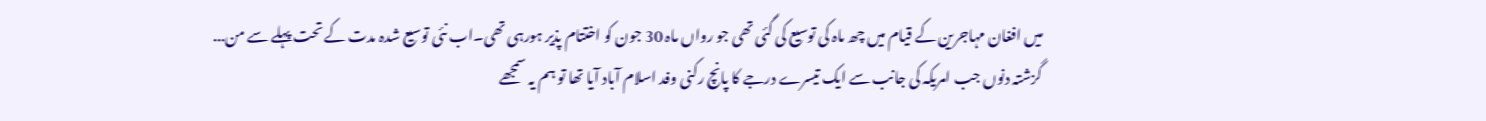میں افغان مہاجرین کے قیام میں چھ ماہ کی توسیع کی گئی تھی جو رواں ماہ 30 جون کو اختتام پذیر ہورہی تھی۔اب نئی توسیع شدہ مدت کے تحت پہلے سے من...
گزشتہ دنوں جب امریکہ کی جانب سے ایک تیسرے درجے کا پانچ رکنی وفد اسلام آباد آیا تھا تو ہم یہ سمجھے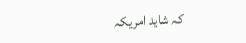کہ شاید امریکہ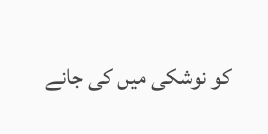کو نوشکی میں کی جانے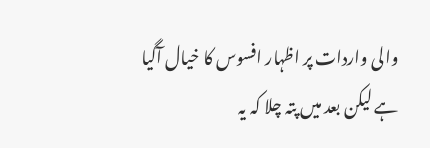والی واردات پر اظہار افسوس کا خیال آگیا ہے لیکن بعد میں پتہ چلا کہ یہ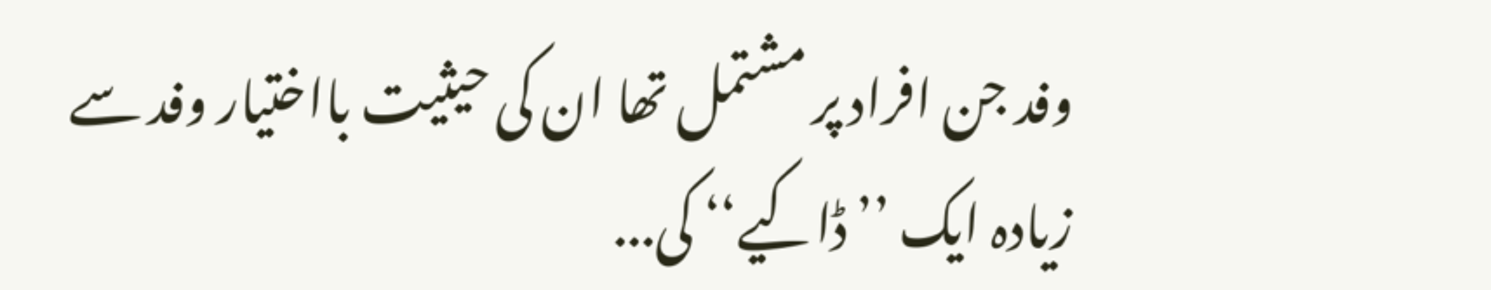وفد جن افراد پر مشتمل تھا ان کی حیثیت بااختیار وفد سے زیادہ ایک ’’ڈاکیے‘‘ کی...